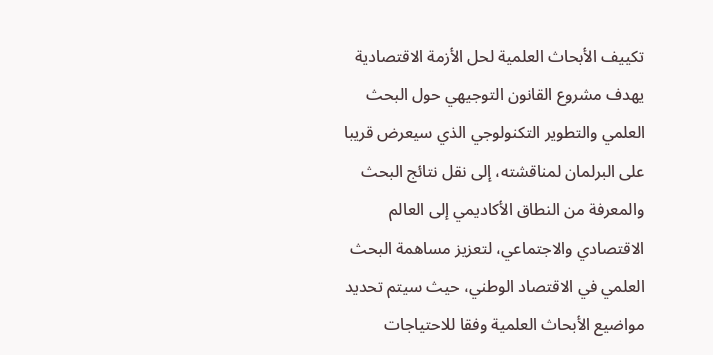تكييف الأبحاث العلمية لحل الأزمة الاقتصادية
يهدف مشروع القانون التوجيهي حول البحث العلمي والتطوير التكنولوجي الذي سيعرض قريبا على البرلمان لمناقشته، إلى نقل نتائج البحث والمعرفة من النطاق الأكاديمي إلى العالم الاقتصادي والاجتماعي، لتعزيز مساهمة البحث العلمي في الاقتصاد الوطني، حيث سيتم تحديد مواضيع الأبحاث العلمية وفقا للاحتياجات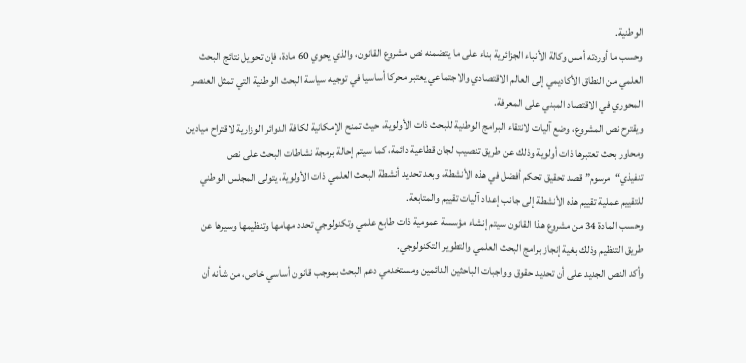الوطنية.
وحسب ما أوردته أمس وكالة الأنباء الجزائرية بناء على ما يتضمنه نص مشروع القانون، والذي يحوي 60 مادة، فإن تحويل نتائج البحث العلمي من النطاق الأكاديمي إلى العالم الاقتصادي والاجتماعي يعتبر محركا أساسيا في توجيه سياسة البحث الوطنية التي تمثل العنصر المحوري في الاقتصاد المبني على المعرفة.
ويقترح نص المشروع، وضع آليات لانتقاء البرامج الوطنية للبحث ذات الأولوية، حيث تمنح الإمكانية لكافة الدوائر الوزارية لاقتراح ميادين ومحاور بحث تعتبرها ذات أولوية وذلك عن طريق تنصيب لجان قطاعية دائمة، كما سيتم إحالة برمجة نشاطات البحث على نص تنفيذي“مرسوم” قصد تحقيق تحكم أفضل في هذه الأنشطة، وبعد تحديد أنشطة البحث العلمي ذات الأولوية، يتولى المجلس الوطني للتقييم عملية تقييم هذه الأنشطة إلى جانب إعداد آليات تقييم والمتابعة.
وحسب المادة 34 من مشروع هذا القانون سيتم إنشاء مؤسسة عمومية ذات طابع علمي وتكنولوجي تحدد مهامها وتنظيمها وسيرها عن طريق التنظيم وذلك بغية إنجاز برامج البحث العلمي والتطوير التكنولوجي.
وأكد النص الجديد على أن تحديد حقوق وواجبات الباحثين الدائمين ومستخدمي دعم البحث بموجب قانون أساسي خاص، من شأنه أن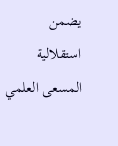يضمن استقلالية المسعى العلمي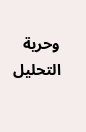وحرية التحليل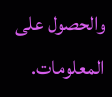والحصول على المعلومات.